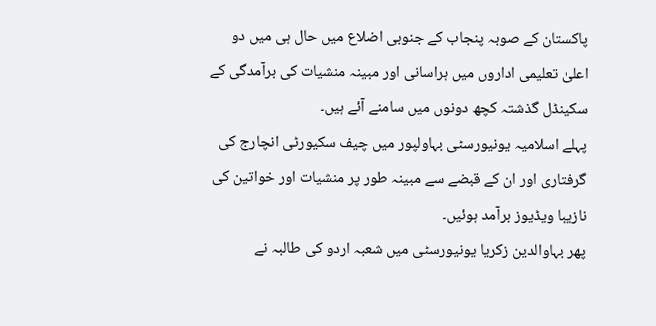پاکستان کے صوبہ پنجاب کے جنوبی اضلاع میں حال ہی میں دو اعلیٰ تعلیمی اداروں میں ہراسانی اور مبینہ منشیات کی برآمدگی کے سکینڈل گذشتہ کچھ دونوں میں سامنے آئے ہیں۔
پہلے اسلامیہ یونیورسٹی بہاولپور میں چیف سکیورٹی انچارج کی گرفتاری اور ان کے قبضے سے مبینہ طور پر منشیات اور خواتین کی نازیبا ویڈیوز برآمد ہوئیں۔
پھر بہاوالدین زکریا یونیورسٹی میں شعبہ اردو کی طالبہ نے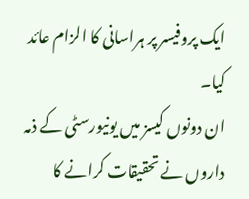ایک پروفیسر پر ہراسانی کا الزام عائد کیا۔
ان دونوں کیسز میں یونیورسٹی کے ذمہ داروں نے تحقیقات کرانے کا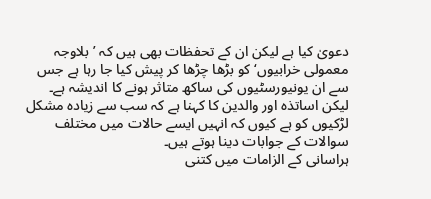دعویٰ کیا ہے لیکن ان کے تحفظات بھی ہیں کہ ’بلاوجہ معمولی خرابیوں‘ کو بڑھا چڑھا کر پیش کیا جا رہا ہے جس سے ان یونیورسٹیوں کی ساکھ متاثر ہونے کا اندیشہ ہے۔
لیکن اساتذہ اور والدین کا کہنا ہے کہ سب سے زیادہ مشکل لڑکیوں کو ہے کیوں کہ انہیں ایسے حالات میں مختلف سوالات کے جوابات دینا ہوتے ہیں۔
ہراسانی کے الزامات میں کتنی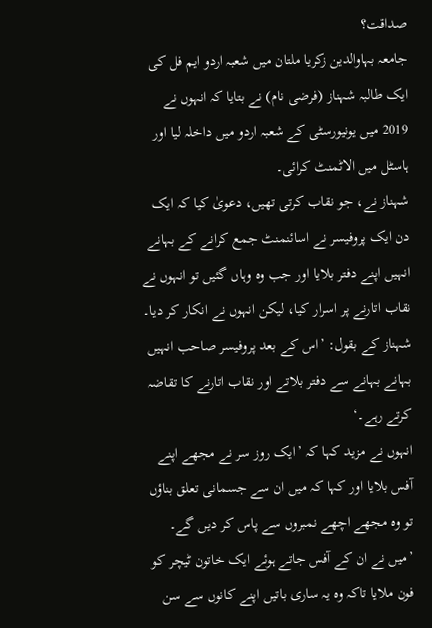صداقت؟
جامعہ بہاوالدین زکریا ملتان میں شعبہ اردو ایم فل کی ایک طالبہ شہناز (فرضی نام) نے بتایا کہ انہوں نے 2019 میں یونیورسٹی کے شعبہ اردو میں داخلہ لیا اور ہاسٹل میں الاٹمنٹ کرائی۔
شہناز نے، جو نقاب کرتی تھیں، دعویٰ کیا کہ ایک دن ایک پروفیسر نے اسائنمنٹ جمع کرانے کے بہانے انہیں اپنے دفتر بلایا اور جب وہ وہاں گئیں تو انہوں نے نقاب اتارنے پر اسرار کیا، لیکن انہوں نے انکار کر دیا۔
شہناز کے بقول: ’اس کے بعد پروفیسر صاحب انہیں بہانے بہانے سے دفتر بلاتے اور نقاب اتارنے کا تقاضہ کرتے رہے۔‘
انہوں نے مزید کہا کہ ’ایک روز سر نے مجھے اپنے آفس بلایا اور کہا کہ میں ان سے جسمانی تعلق بناؤں تو وہ مجھے اچھے نمبروں سے پاس کر دیں گے۔
’میں نے ان کے آفس جاتے ہوئے ایک خاتون ٹیچر کو فون ملایا تاکہ وہ یہ ساری باتیں اپنے کانوں سے سن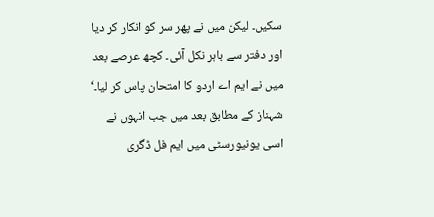سکیں۔ لیکن میں نے پھر سر کو انکار کر دیا اور دفتر سے باہر نکل آئی۔ کچھ عرصے بعد میں نے ایم اے اردو کا امتحان پاس کر لیا۔‘
شہناز کے مطابق بعد میں جب انہوں نے اسی یونیورسٹی میں ایم فل ڈگری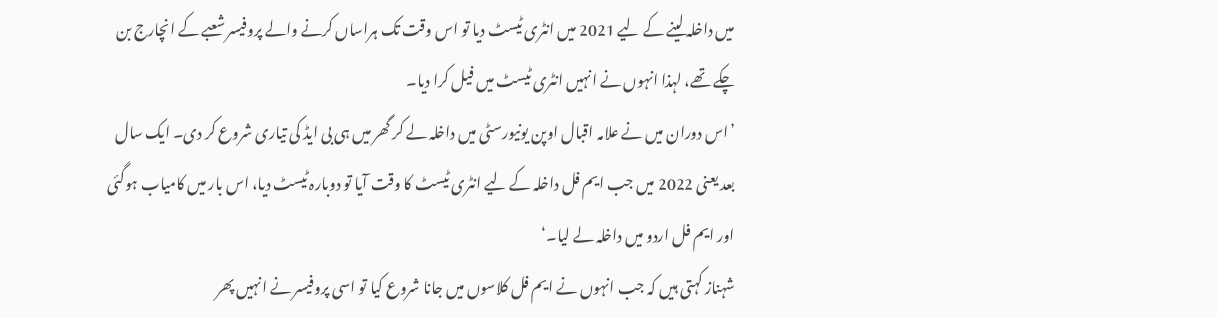میں داخلہ لینے کے لیے 2021 میں انٹری ٹیسٹ دیا تو اس وقت تک ہراساں کرنے والے پروفیسر شعبے کے انچارج بن چکے تھے، لہذا انہوں نے انہیں انٹری ٹیسٹ میں فیل کرا دیا۔
’اس دوران میں نے علامہ اقبال اوپن یونیورسٹی میں داخلہ لے کر گھر میں ہی بی ایڈ کی تیاری شروع کر دی۔ ایک سال بعد یعنی 2022 میں جب ایم فل داخلہ کے لیے انٹری ٹیسٹ کا وقت آیا تو دوبارہ ٹیسٹ دیا، اس بار میں کامیاب ہوگئی اور ایم فل اردو میں داخلہ لے لیا۔‘
شہناز کہتی ہیں کہ جب انہوں نے ایم فل کلاسوں میں جانا شروع کیا تو اسی پروفیسر نے انہیں پھر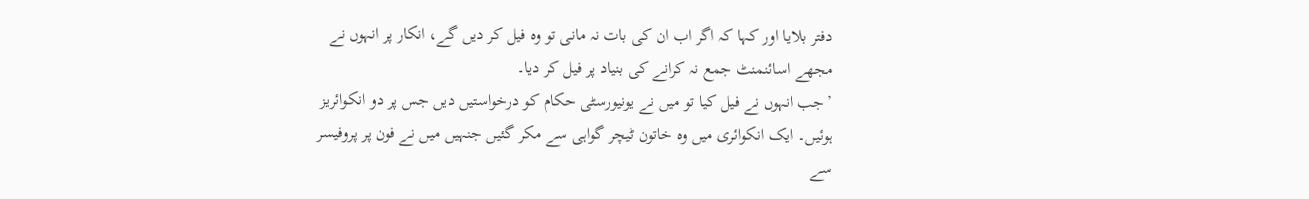دفتر بلایا اور کہا کہ اگر اب ان کی بات نہ مانی تو وہ فیل کر دیں گے، انکار پر انہوں نے مجھے اسائنمنٹ جمع نہ کرانے کی بنیاد پر فیل کر دیا۔
’جب انہوں نے فیل کیا تو میں نے یونیورسٹی حکام کو درخواستیں دیں جس پر دو انکوائریز ہوئیں۔ ایک انکوائری میں وہ خاتون ٹیچر گواہی سے مکر گئیں جنہیں میں نے فون پر پروفیسر سے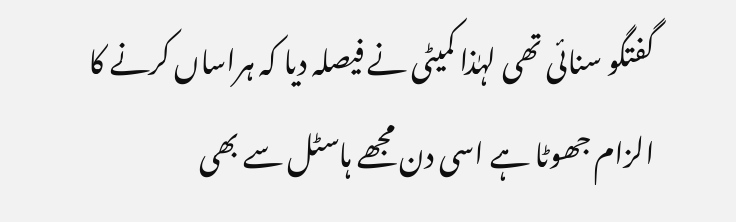گفتگو سنائی تھی لہٰذا کمیٹی نے فیصلہ دیا کہ ہراساں کرنے کا الزام جھوٹا ہے اسی دن مجھے ہاسٹل سے بھی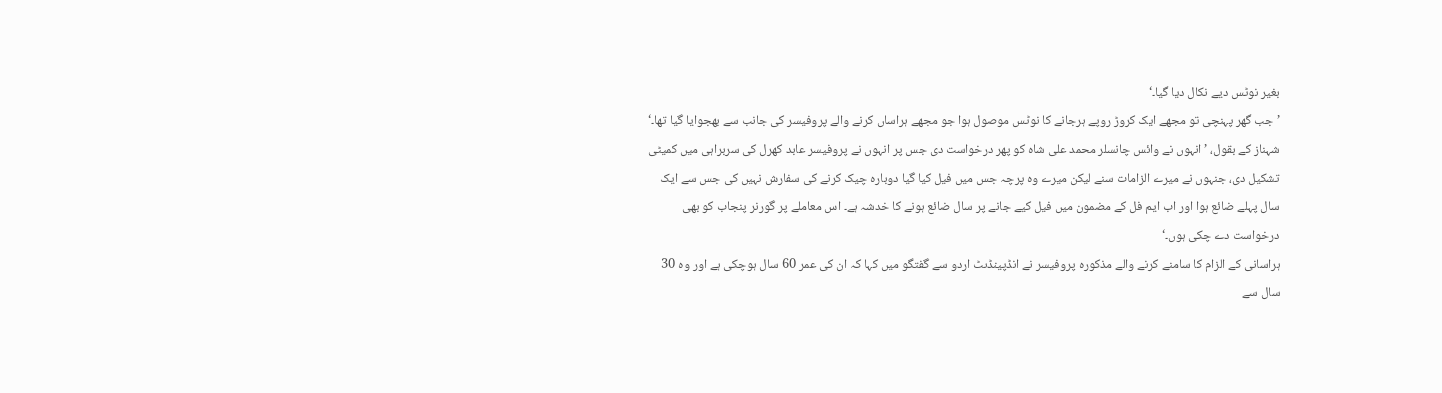بغیر نوٹس دیے نکال دیا گیا۔‘
’جب گھر پہنچی تو مجھے ایک کروڑ روپے ہرجانے کا نوٹس موصول ہوا جو مجھے ہراساں کرنے والے پروفیسر کی جانب سے بھجوایا گیا تھا۔‘
شہناز کے بقول، ’انہوں نے وائس چانسلر محمد علی شاہ کو پھر درخواست دی جس پر انہوں نے پروفیسر عابد کھرل کی سربراہی میں کمیٹی تشکیل دی، جنہوں نے میرے الزامات سنے لیکن میرے وہ پرچہ جس میں فیل کیا گیا دوبارہ چیک کرنے کی سفارش نہیں کی جس سے ایک سال پہلے ضائع ہوا اور اب ایم فل کے مضمون میں فیل کیے جانے پر سال ضائع ہونے کا خدشہ ہے۔ اس معاملے پر گورنر پنجاب کو بھی درخواست دے چکی ہوں۔‘
ہراسانی کے الزام کا سامنے کرنے والے مذکورہ پروفیسر نے انڈپینڈںٹ اردو سے گفتگو میں کہا کہ ان کی عمر 60 سال ہوچکی ہے اور وہ 30 سال سے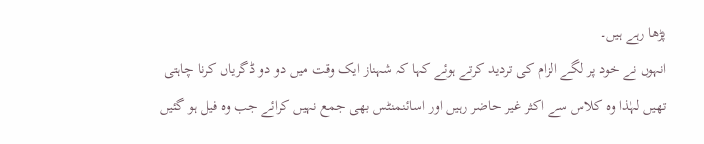پڑھا رہے ہیں۔
انہوں نے خود پر لگے الزام کی تردید کرتے ہوئے کہا کہ شہناز ایک وقت میں دو دو ڈگریاں کرنا چاہتی تھیں لہٰذا وہ کلاس سے اکثر غیر حاضر رہیں اور اسائنمنٹس بھی جمع نہیں کرائے جب وہ فیل ہو گئیں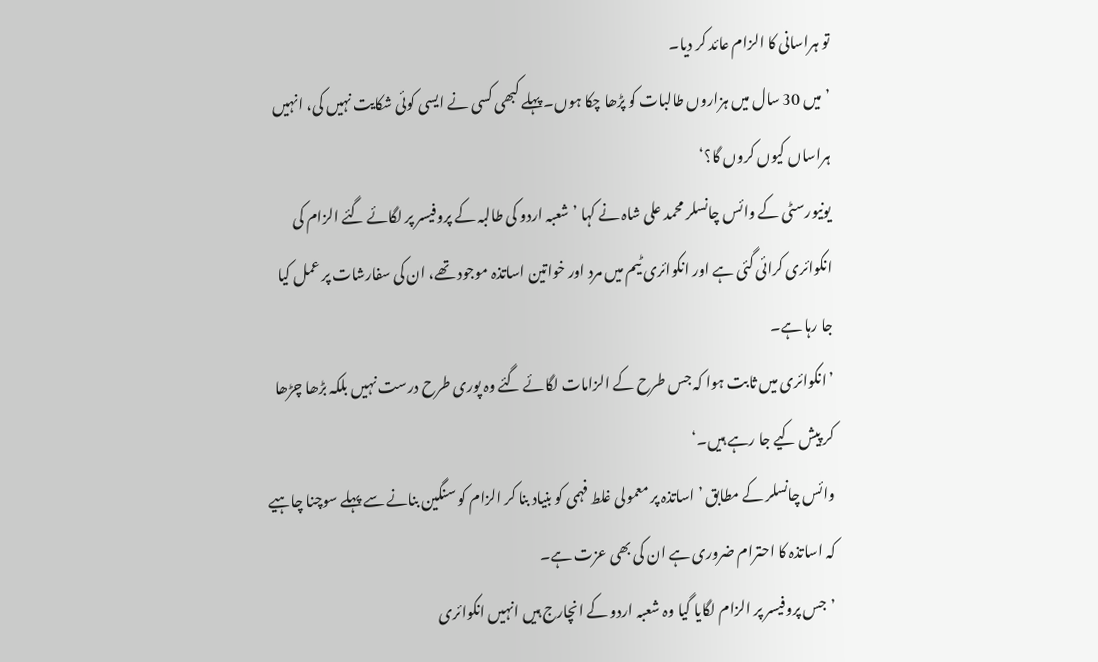تو ہراسانی کا الزام عائد کر دیا۔
’میں 30 سال میں ہزاروں طالبات کو پڑھا چکا ہوں۔ پہلے کبھی کسی نے ایسی کوئی شکایت نہیں کی، انہیں ہراساں کیوں کروں گا؟‘
یونیورسٹی کے وائس چانسلر محمد علی شاہ نے کہا ’شعبہ اردو کی طالبہ کے پروفیسر پر لگائے گئے الزام کی انکوائری کرائی گئی ہے اور انکوائری ٹیم میں مرد اور خواتین اساتذہ موجود تھے، ان کی سفارشات پر عمل کیا جا رہا ہے۔
’انکوائری میں ثابت ہوا کہ جس طرح کے الزامات لگائے گئے وہ پوری طرح درست نہیں بلکہ بڑھا چڑھا کر پیش کیے جا رہے ہیں۔‘
وائس چانسلر کے مطابق ’اساتذہ پر معمولی غلط فہمی کو بنیاد بنا کر الزام کو سنگین بنانے سے پہلے سوچنا چاہیے کہ اساتذہ کا احترام ضروری ہے ان کی بھی عزت ہے۔
’جس پروفیسر پر الزام لگایا گیا وہ شعبہ اردو کے انچارج ہیں انہیں انکوائری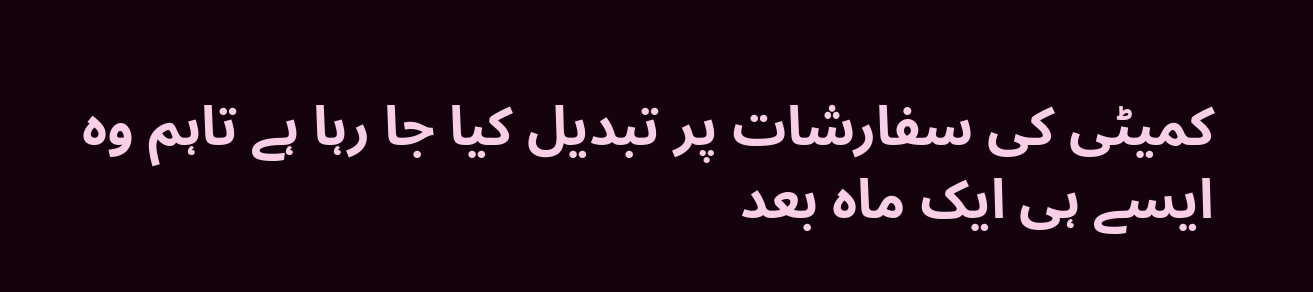کمیٹی کی سفارشات پر تبدیل کیا جا رہا ہے تاہم وہ ایسے ہی ایک ماہ بعد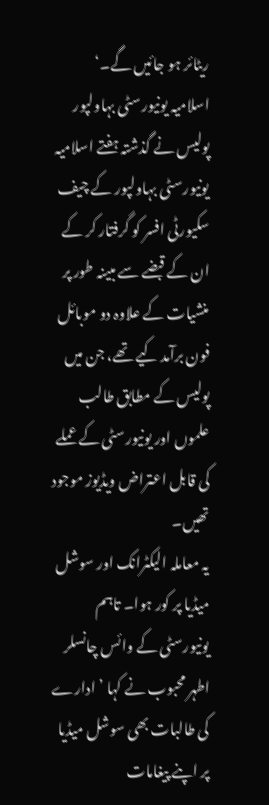ریٹائر ہو جائیں گے۔‘
اسلامیہ یونیورسٹی بہاولپور
پولیس نے گذشتہ ہفتے اسلامیہ یونیورسٹی بہاولپور کے چیف سکیورٹی افسر کو گرفتار کر کے ان کے قبضے سے مبینہ طور پر منشیات کے علاوہ دو موبائل فون برآمد کیے تھے، جن میں پولیس کے مطابق طالب علموں اور یونیورسٹی کے عملے کی قابل اعتراض ویڈیوز موجود تھیں۔
یہ معاملہ الیکٹرانک اور سوشل میڈیا پر کور ہوا۔ تاہم یونیورسٹی کے وائس چانسلر اطہر محبوب نے کہا ’ادارے کی طالبات بھی سوشل میڈیا پر اپنے پیغامات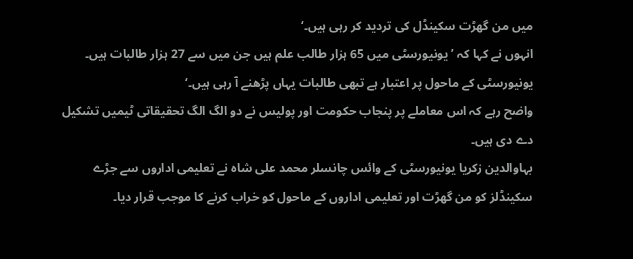میں من گھڑت سکینڈل کی تردید کر رہی ہیں۔‘
انہوں نے کہا کہ ’یونیورسٹی میں 65 ہزار طالب علم ہیں جن میں سے 27 ہزار طالبات ہیں۔ یونیورسٹی کے ماحول پر اعتبار ہے تبھی طالبات یہاں پڑھنے آ رہی ہیں۔‘
واضح رہے کہ اس معاملے پر پنجاب حکومت اور پولیس نے دو الگ الگ تحقیقاتی ٹیمیں تشکیل دے دی ہیں۔
بہاوالدین زکریا یونیورسٹی کے وائس چانسلر محمد علی شاہ نے تعلیمی اداروں سے جڑے سکینڈلز کو من گھڑت اور تعلیمی اداروں کے ماحول کو خراب کرنے کا موجب قرار دیا۔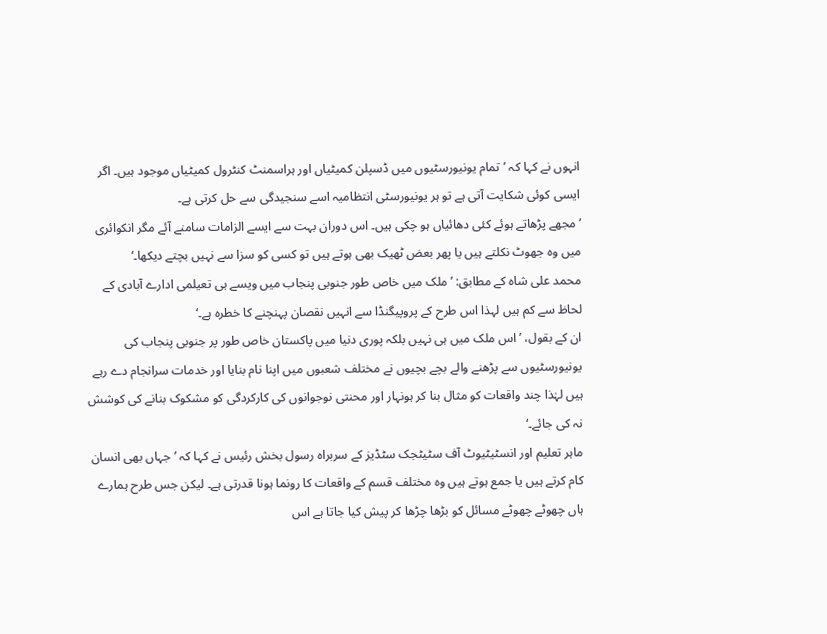انہوں نے کہا کہ ’تمام یونیورسٹیوں میں ڈسپلن کمیٹیاں اور ہراسمنٹ کنٹرول کمیٹیاں موجود ہیں۔ اگر ایسی کوئی شکایت آتی ہے تو ہر یونیورسٹی انتظامیہ اسے سنجیدگی سے حل کرتی ہے۔
’مجھے پڑھاتے ہوئے کئی دھائیاں ہو چکی ہیں۔ اس دوران بہت سے ایسے الزامات سامنے آئے مگر انکوائری میں وہ جھوٹ نکلتے ہیں یا پھر بعض ٹھیک بھی ہوتے ہیں تو کسی کو سزا سے نہیں بچتے دیکھا۔‘
محمد علی شاہ کے مطابق: ’ملک میں خاص طور جنوبی پنجاب میں ویسے ہی تعیلمی ادارے آبادی کے لحاظ سے کم ہیں لہذا اس طرح کے پروپیگنڈا سے انہیں نقصان پہنچنے کا خطرہ ہے۔‘
ان کے بقول، ’اس ملک میں ہی نہیں بلکہ پوری دنیا میں پاکستان خاص طور پر جنوبی پنجاب کی یونیورسٹیوں سے پڑھنے والے بچے بچیوں نے مختلف شعبوں میں اپنا نام بنایا اور خدمات سرانجام دے رہے ہیں لہٰذا چند واقعات کو مثال بنا کر ہونہار اور محنتی نوجوانوں کی کارکردگی کو مشکوک بنانے کی کوشش نہ کی جائے۔‘
ماہر تعلیم اور انسٹیٹیوٹ آف سٹیٹجک سٹڈیز کے سربراہ رسول بخش رئیس نے کہا کہ ’جہاں بھی انسان کام کرتے ہیں یا جمع ہوتے ہیں وہ مختلف قسم کے واقعات کا رونما ہونا قدرتی ہے۔ لیکن جس طرح ہمارے ہاں چھوٹے چھوٹے مسائل کو بڑھا چڑھا کر پیش کیا جاتا ہے اس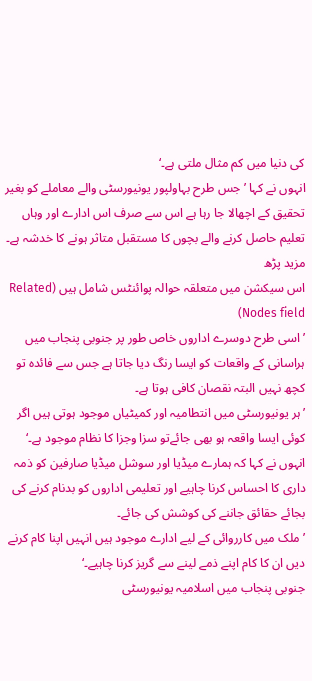کی دنیا میں کم مثال ملتی ہے۔‘
انہوں نے کہا ’جس طرح بہاولپور یونیورسٹی والے معاملے کو بغیر تحقیق کے اچھالا جا رہا ہے اس سے صرف اس ادارے اور وہاں تعلیم حاصل کرنے والے بچوں کا مستقبل متاثر ہونے کا خدشہ ہے۔
مزید پڑھ
اس سیکشن میں متعلقہ حوالہ پوائنٹس شامل ہیں (Related Nodes field)
’اسی طرح دوسرے اداروں خاص طور پر جنوبی پنجاب میں ہراسانی کے واقعات کو ایسا رنگ دیا جاتا ہے جس سے فائدہ تو کچھ نہیں البتہ نقصان کافی ہوتا ہے۔
’ہر یونیورسٹی میں انتطامیہ اور کمیٹیاں موجود ہوتی ہیں اگر کوئی ایسا واقعہ ہو بھی جائےتو سزا وجزا کا نظام موجود ہے۔‘
انہوں نے کہا کہ ہمارے میڈیا اور سوشل میڈیا صارفین کو ذمہ داری کا احساس کرنا چاہیے اور تعلیمی اداروں کو بدنام کرنے کی بجائے حقائق جاننے کی کوشش کی جائے۔
’ملک میں کارروائی کے لیے ادارے موجود ہیں انہیں اپنا کام کرنے دیں ان کا کام اپنے ذمے لینے سے گریز کرنا چاہیے۔‘
جنوبی پنجاب میں اسلامیہ یونیورسٹی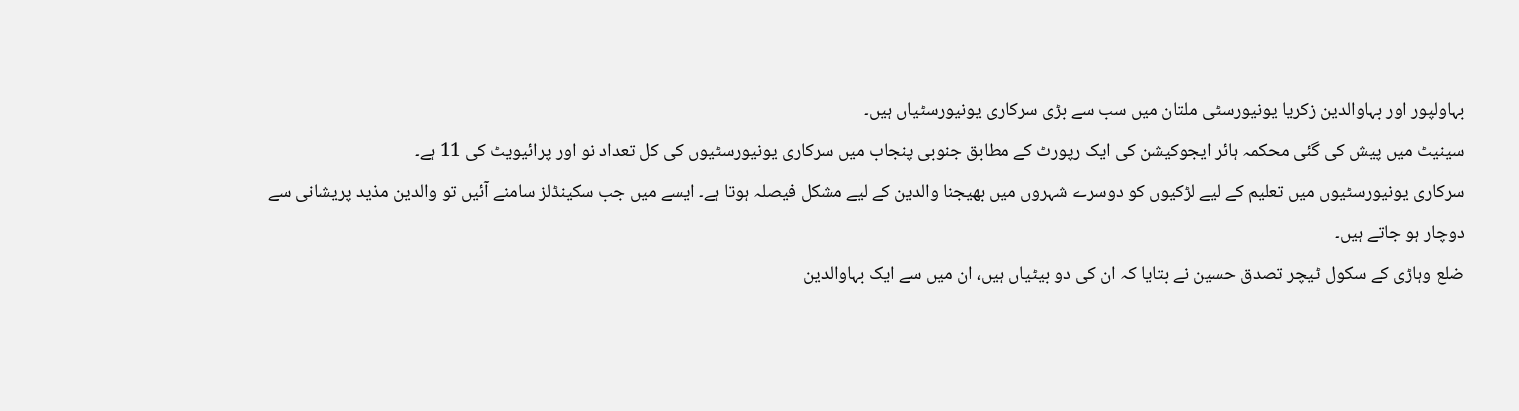بہاولپور اور بہاوالدین زکریا یونیورسٹی ملتان میں سب سے بڑی سرکاری یونیورسٹیاں ہیں۔
سینیٹ میں پیش کی گئی محکمہ ہائر ایجوکیشن کی ایک رپورٹ کے مطابق جنوبی پنجاب میں سرکاری یونیورسٹیوں کی کل تعداد نو اور پرائیویٹ کی 11 ہے۔
سرکاری یونیورسٹیوں میں تعلیم کے لیے لڑکیوں کو دوسرے شہروں میں بھیجنا والدین کے لیے مشکل فیصلہ ہوتا ہے۔ ایسے میں جب سکینڈلز سامنے آئیں تو والدین مذید پریشانی سے دوچار ہو جاتے ہیں۔
ضلع وہاڑی کے سکول ٹیچر تصدق حسین نے بتایا کہ ان کی دو بیٹیاں ہیں، ان میں سے ایک بہاوالدین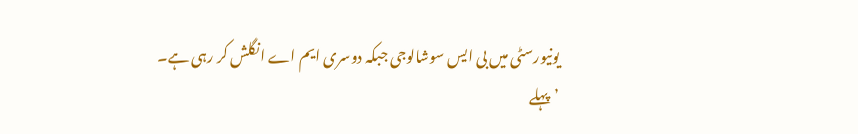یونیورسٹی میں بی ایس سوشالوجی جبکہ دوسری ایم اے انگلش کر رہی ہے۔
’پہلے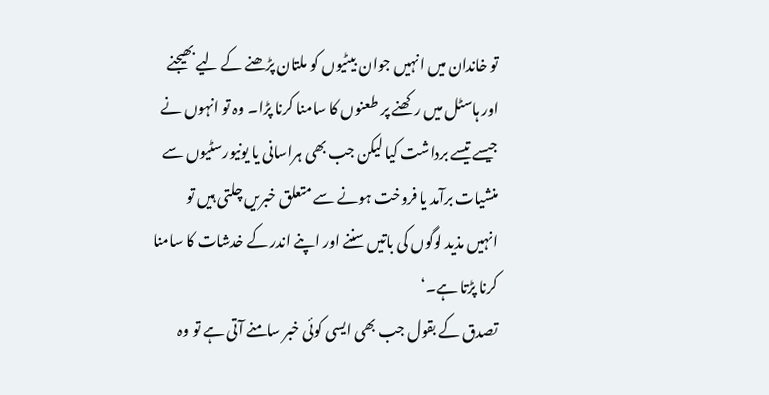تو خاندان میں انہیں جوان بیٹیوں کو ملتان پڑھنے کے لیے بھیجنے اور ہاسٹل میں رکھنے پر طعنوں کا سامنا کرنا پڑا۔ وہ تو انہوں نے جیسے تیسے برداشت کیا لیکن جب بھی ہراسانی یا یونیورسٹیوں سے منشیات برآمد یا فروخت ہونے سے متعلق خبریں چلتی ہیں تو انہیں مذید لوگوں کی باتیں سننے اور اپنے اندر کے خدشات کا سامنا کرنا پڑتا ہے۔‘
تصدق کے بقول جب بھی ایسی کوئی خبر سامنے آتی ہے تو وہ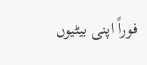فوراً اپنی بیٹیوں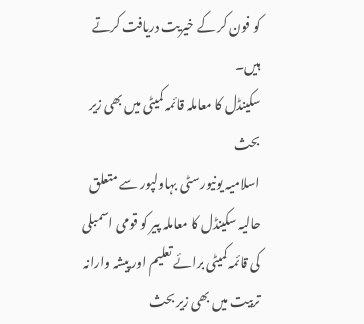کو فون کر کے خیریت دریافت کرتے ہیں۔
سکینڈل کا معاملہ قائمہ کمیٹی میں بھی زیر بحث
اسلامیہ یونیورسٹی بہاولپور سے متعلق حالیہ سکینڈل کا معاملہ پیر کو قومی اسمبلی کی قائمہ کمیٹی برائے تعلیم اور پیشہ وارانہ تربیت میں بھی زیر بحث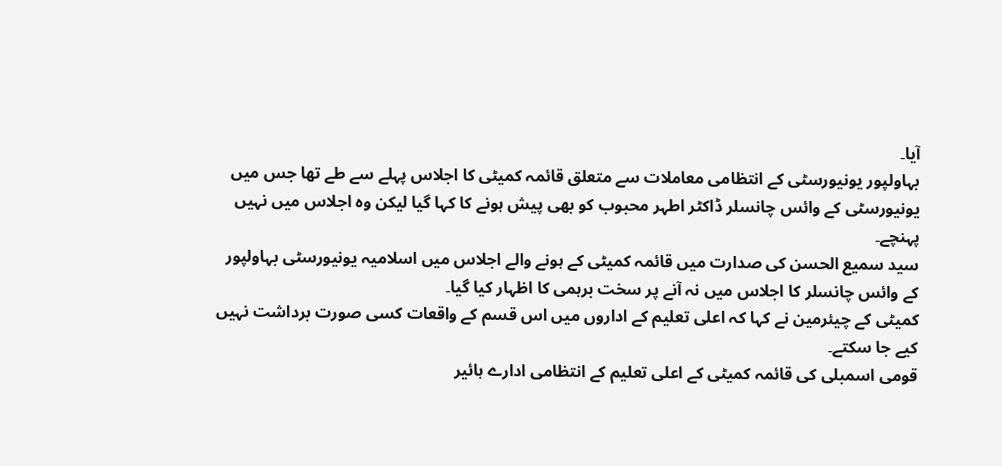آیا۔
بہاولپور یونیورسٹی کے انتظامی معاملات سے متعلق قائمہ کمیٹی کا اجلاس پہلے سے طے تھا جس میں یونیورسٹی کے وائس چانسلر ڈاکٹر اطہر محبوب کو بھی پیش ہونے کا کہا گیا لیکن وہ اجلاس میں نہیں پہنچے۔
سید سمیع الحسن کی صدارت میں قائمہ کمیٹی کے ہونے والے اجلاس میں اسلامیہ یونیورسٹی بہاولپور کے وائس چانسلر کا اجلاس میں نہ آنے پر سخت برہمی کا اظہار کیا گیا۔
کمیٹی کے چیئرمین نے کہا کہ اعلی تعلیم کے اداروں میں اس قسم کے واقعات کسی صورت برداشت نہیں کیے جا سکتے۔
قومی اسمبلی کی قائمہ کمیٹی کے اعلی تعلیم کے انتظامی ادارے ہائیر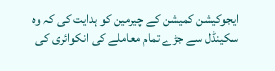ایجوکیشن کمیشن کے چیرمین کو ہدایت کی کہ وہ سکینڈل سے جڑے تمام معاملے کی انکوائری کی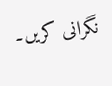نگرانی کریں۔